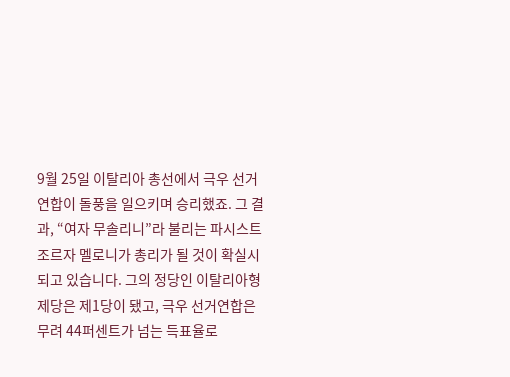9월 25일 이탈리아 총선에서 극우 선거연합이 돌풍을 일으키며 승리했죠. 그 결과, “여자 무솔리니”라 불리는 파시스트 조르자 멜로니가 총리가 될 것이 확실시되고 있습니다. 그의 정당인 이탈리아형제당은 제1당이 됐고, 극우 선거연합은 무려 44퍼센트가 넘는 득표율로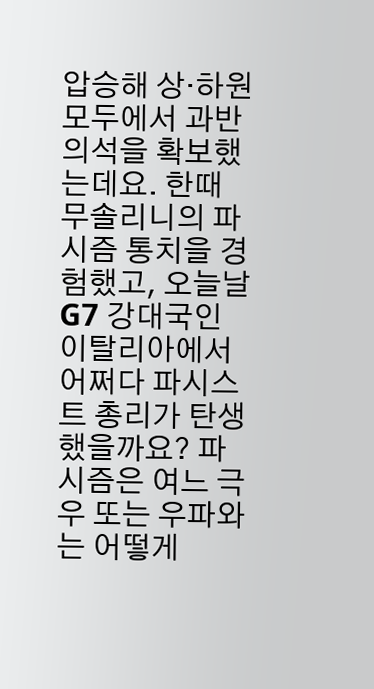압승해 상·하원 모두에서 과반 의석을 확보했는데요. 한때 무솔리니의 파시즘 통치을 경험했고, 오늘날 G7 강대국인 이탈리아에서 어쩌다 파시스트 총리가 탄생했을까요? 파시즘은 여느 극우 또는 우파와는 어떻게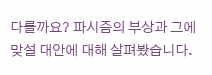다를까요? 파시즘의 부상과 그에 맞설 대안에 대해 살펴봤습니다.